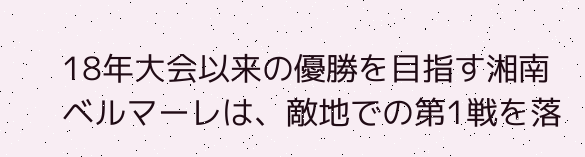18年大会以来の優勝を目指す湘南ベルマーレは、敵地での第1戦を落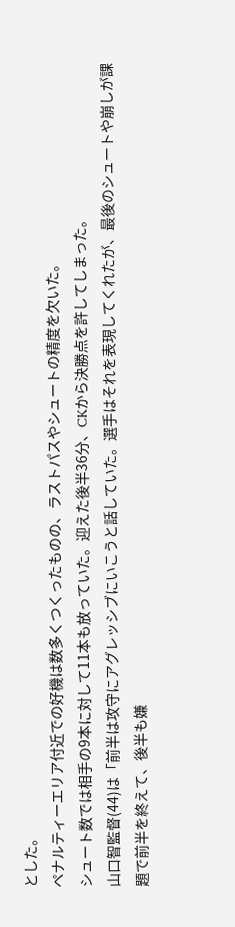とした。
ペナルティーエリア付近での好機は数多くつくったものの、ラストパスやシュートの精度を欠いた。
シュート数では相手の9本に対して11本も放っていた。迎えた後半36分、CKから決勝点を許してしまった。
山口智監督(44)は「前半は攻守にアグレッシブにいこうと話していた。選手はそれを表現してくれたが、最後のシュートや崩しが課題で前半を終えて、後半も嫌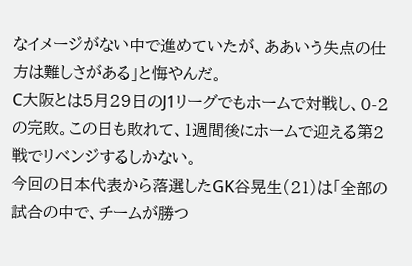なイメージがない中で進めていたが、ああいう失点の仕方は難しさがある」と悔やんだ。
C大阪とは5月29日のJ1リーグでもホームで対戦し、0-2の完敗。この日も敗れて、1週間後にホームで迎える第2戦でリベンジするしかない。
今回の日本代表から落選したGK谷晃生(21)は「全部の試合の中で、チームが勝つ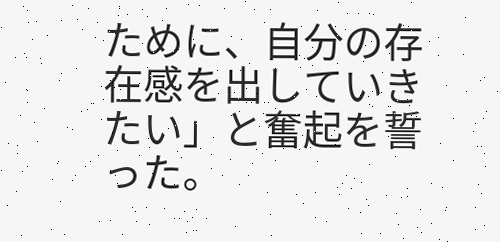ために、自分の存在感を出していきたい」と奮起を誓った。